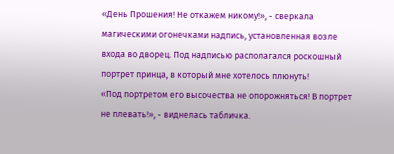«День Прошения! Не откажем никому!», - сверкала магическими огонечками надпись, установленная возле входа во дворец. Под надписью располагался роскошный портрет принца, в который мне хотелось плюнуть!
«Под портретом его высочества не опорожняться! В портрет не плевать!», - виднелась табличка.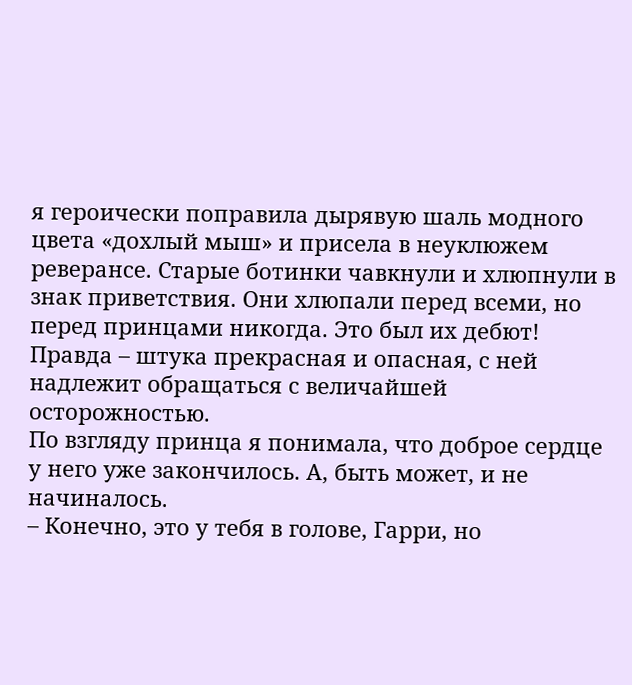я героически поправила дырявую шаль модного цвета «дохлый мыш» и присела в неуклюжем реверансе. Старые ботинки чавкнули и хлюпнули в знак приветствия. Они хлюпали перед всеми, но перед принцами никогда. Это был их дебют!
Правда – штука прекрасная и опасная, с ней надлежит обращаться с величайшей осторожностью.
По взгляду принца я понимала, что доброе сердце у него уже закончилось. А, быть может, и не начиналось.
– Конечно, это у тебя в голове, Гарри, но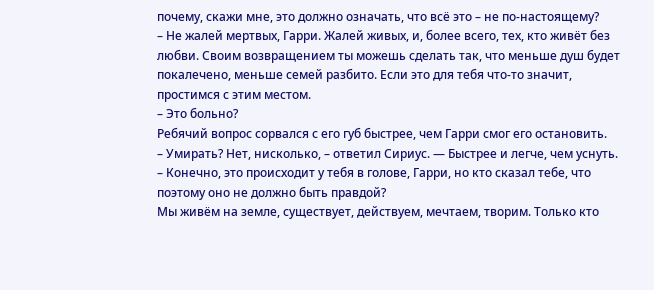почему, скажи мне, это должно означать, что всё это – не по-настоящему?
– Не жалей мертвых, Гарри. Жалей живых, и, более всего, тех, кто живёт без любви. Своим возвращением ты можешь сделать так, что меньше душ будет покалечено, меньше семей разбито. Если это для тебя что-то значит, простимся с этим местом.
– Это больно?
Ребячий вопрос сорвался с его губ быстрее, чем Гарри смог его остановить.
– Умирать? Нет, нисколько, – ответил Сириус. — Быстрее и легче, чем уснуть.
– Конечно, это происходит у тебя в голове, Гарри, но кто сказал тебе, что поэтому оно не должно быть правдой?
Мы живём на земле, существует, действуем, мечтаем, творим. Только кто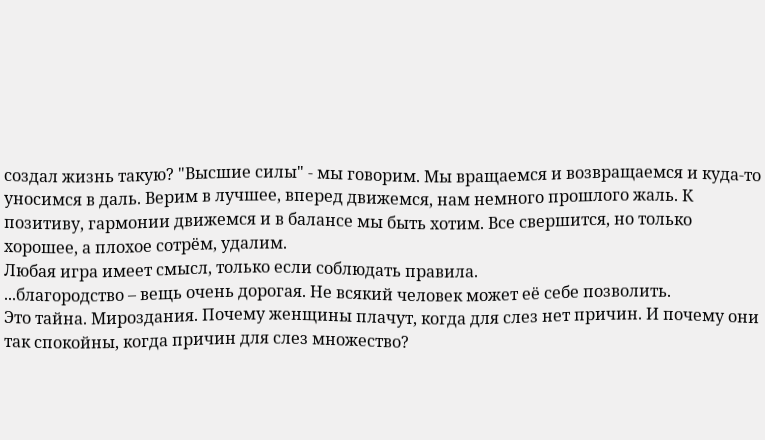создал жизнь такую? "Высшие силы" - мы говорим. Мы вращаемся и возвращаемся и куда-то уносимся в даль. Верим в лучшее, вперед движемся, нам немного прошлого жаль. К позитиву, гармонии движемся и в балансе мы быть хотим. Все свершится, но только хорошее, а плохое сотрём, удалим.
Любая игра имеет смысл, только если соблюдать правила.
...благородство – вещь очень дорогая. Не всякий человек может её себе позволить.
Это тайна. Мироздания. Почему женщины плачут, когда для слез нет причин. И почему они так спокойны, когда причин для слез множество?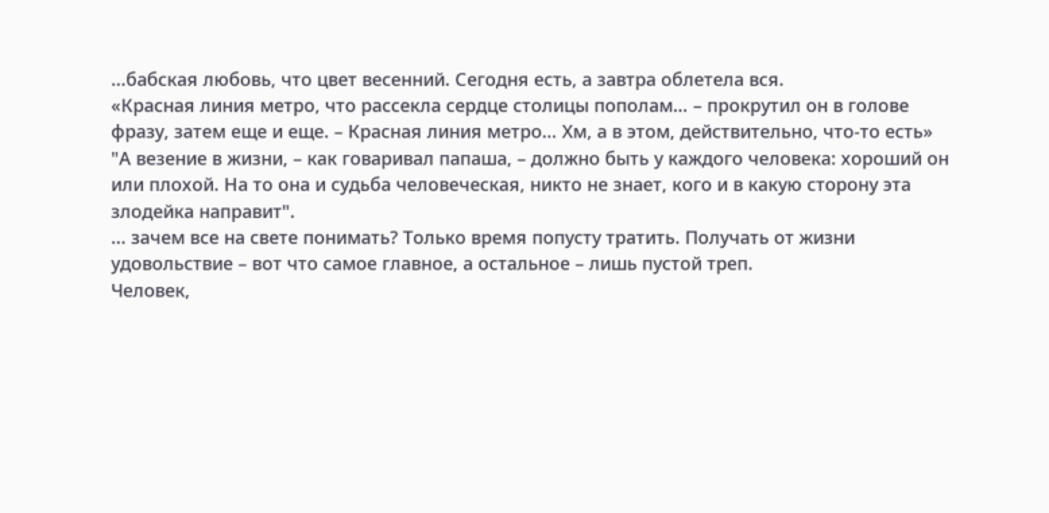...бабская любовь, что цвет весенний. Сегодня есть, а завтра облетела вся.
«Красная линия метро, что рассекла сердце столицы пополам… – прокрутил он в голове фразу, затем еще и еще. – Красная линия метро… Хм, а в этом, действительно, что-то есть»
"А везение в жизни, – как говаривал папаша, – должно быть у каждого человека: хороший он или плохой. На то она и судьба человеческая, никто не знает, кого и в какую сторону эта злодейка направит".
... зачем все на свете понимать? Только время попусту тратить. Получать от жизни удовольствие – вот что самое главное, а остальное – лишь пустой треп.
Человек,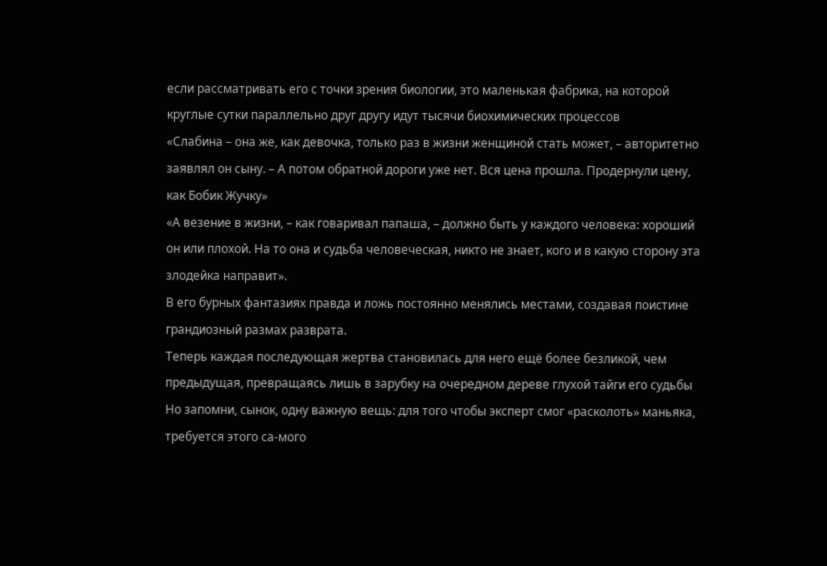если рассматривать его с точки зрения биологии, это маленькая фабрика, на которой круглые сутки параллельно друг другу идут тысячи биохимических процессов
«Слабина – она же, как девочка, только раз в жизни женщиной стать может, – авторитетно заявлял он сыну. – А потом обратной дороги уже нет. Вся цена прошла. Продернули цену, как Бобик Жучку»
«А везение в жизни, – как говаривал папаша, – должно быть у каждого человека: хороший он или плохой. На то она и судьба человеческая, никто не знает, кого и в какую сторону эта злодейка направит».
В его бурных фантазиях правда и ложь постоянно менялись местами, создавая поистине грандиозный размах разврата.
Теперь каждая последующая жертва становилась для него ещё более безликой, чем предыдущая, превращаясь лишь в зарубку на очередном дереве глухой тайги его судьбы
Но запомни, сынок, одну важную вещь: для того чтобы эксперт смог «расколоть» маньяка, требуется этого са-мого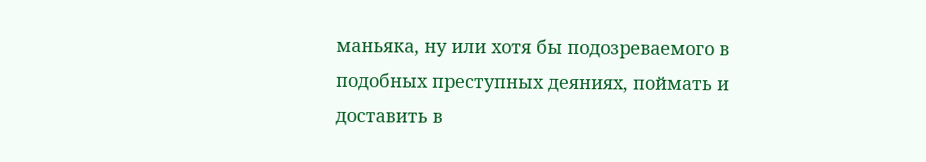маньяка, ну или хотя бы подозреваемого в подобных преступных деяниях, поймать и доставить в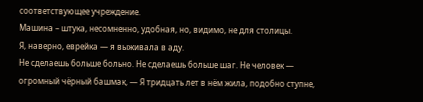соответствующее учреждение.
Машина – штука, несомненно, удобная, но, видимо, не для столицы.
Я, наверно, еврейка — я выживала в аду.
Не сделаешь больше больно. Не сделаешь больше шаг. Не человек — огромный чёрный башмак, — Я тридцать лет в нём жила, подобно ступне,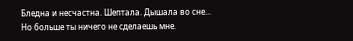Бледна и несчастна. Шептала. Дышала во сне... Но больше ты ничего не сделаешь мне.